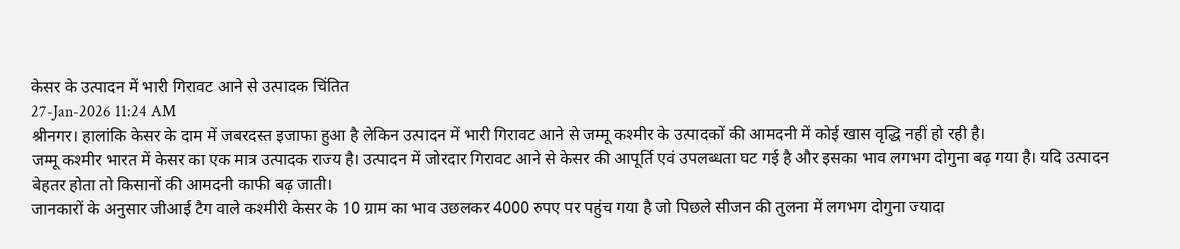केसर के उत्पादन में भारी गिरावट आने से उत्पादक चिंतित
27-Jan-2026 11:24 AM
श्रीनगर। हालांकि केसर के दाम में जबरदस्त इजाफा हुआ है लेकिन उत्पादन में भारी गिरावट आने से जम्मू कश्मीर के उत्पादकों की आमदनी में कोई खास वृद्धि नहीं हो रही है।
जम्मू कश्मीर भारत में केसर का एक मात्र उत्पादक राज्य है। उत्पादन में जोरदार गिरावट आने से केसर की आपूर्ति एवं उपलब्धता घट गई है और इसका भाव लगभग दोगुना बढ़ गया है। यदि उत्पादन बेहतर होता तो किसानों की आमदनी काफी बढ़ जाती।
जानकारों के अनुसार जीआई टैग वाले कश्मीरी केसर के 10 ग्राम का भाव उछलकर 4000 रुपए पर पहुंच गया है जो पिछले सीजन की तुलना में लगभग दोगुना ज्यादा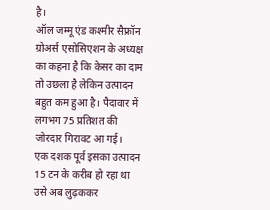है।
ऑल जम्मू एंड कश्मीर सैफ्रॉन ग्रोअर्स एसोसिएशन के अध्यक्ष का कहना है कि केसर का दाम तो उछला है लेकिन उत्पादन बहुत कम हुआ है। पैदावार में लगभग 75 प्रतिशत की जोरदार गिरावट आ गई।
एक दशक पूर्व इसका उत्पादन 15 टन के करीब हो रहा था उसे अब लुढ़ककर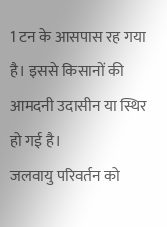1 टन के आसपास रह गया है। इससे किसानों की आमदनी उदासीन या स्थिर हो गई है।
जलवायु परिवर्तन को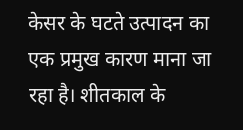केसर के घटते उत्पादन का एक प्रमुख कारण माना जा रहा है। शीतकाल के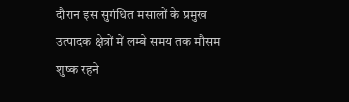दौरान इस सुगंधित मसालों के प्रमुख उत्पादक क्षेत्रों में लम्बे समय तक मौसम शुष्क रहने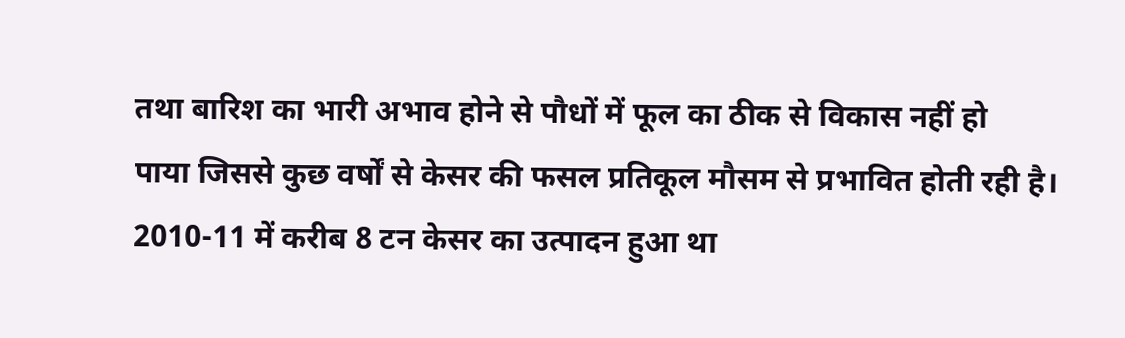तथा बारिश का भारी अभाव होने से पौधों में फूल का ठीक से विकास नहीं हो
पाया जिससे कुछ वर्षों से केसर की फसल प्रतिकूल मौसम से प्रभावित होती रही है। 2010-11 में करीब 8 टन केसर का उत्पादन हुआ था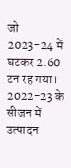जो 2023-24 में घटकर 2.60 टन रह गया। 2022-23 के सीजन में उत्पादन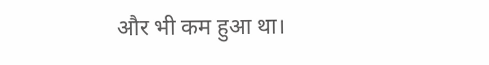और भी कम हुआ था।